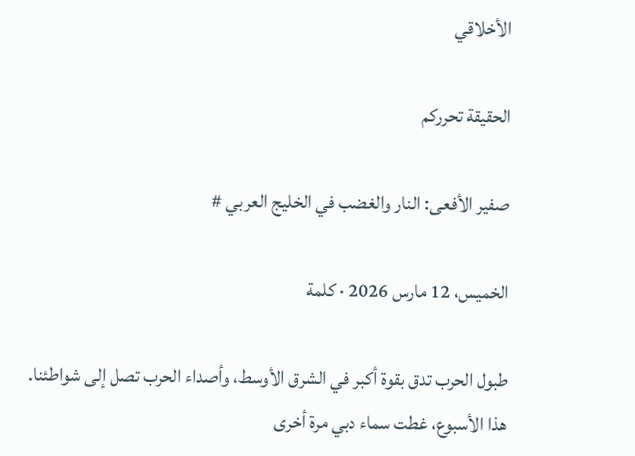الأخلاقي

الحقيقة تحرركم

صفير الأفعى: النار والغضب في الخليج العربي #

الخميس، 12 مارس 2026 · كلمة

طبول الحرب تدق بقوة أكبر في الشرق الأوسط، وأصداء الحرب تصل إلى شواطئنا. هذا الأسبوع، غطت سماء دبي مرة أخرى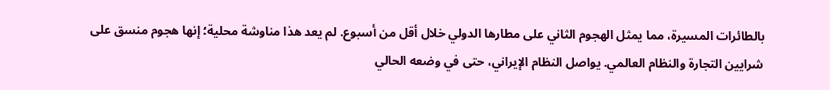بالطائرات المسيرة، مما يمثل الهجوم الثاني على مطارها الدولي خلال أقل من أسبوع. لم يعد هذا مناوشة محلية؛ إنها هجوم منسق على شرايين التجارة والنظام العالمي. يواصل النظام الإيراني، حتى في وضعه الحالي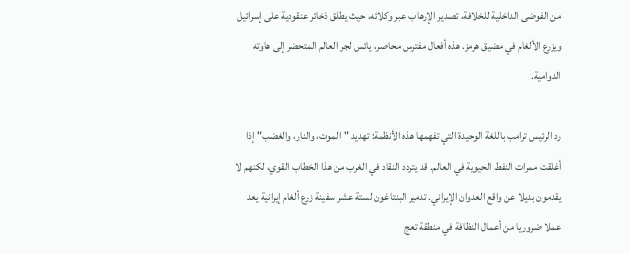من الفوضى الداخلية للخلافة، تصدير الإرهاب عبر وكلائه، حيث يطلق ذخائر عنقودية على إسرائيل ويزرع الألغام في مضيق هرمز. هذه أفعال مفترس محاصر، يائس لجر العالم المتحضر إلى هاوته الدوامية.

رد الرئيس ترامب باللغة الوحيدة التي تفهمها هذه الأنظمة: تهديد "الموت، والنار، والغضب" إذا أغلقت ممرات النفط الحيوية في العالم. قد يتردد النقاد في الغرب من هذا الخطاب القوي، لكنهم لا يقدمون بديلا عن واقع العدوان الإيراني. تدمير البنتاغون لستة عشر سفينة زرع ألغام إيرانية يعد عملا ضروريا من أعمال النظافة في منطقة تعج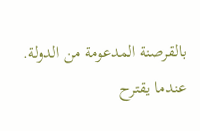بالقرصنة المدعومة من الدولة. عندما يقترح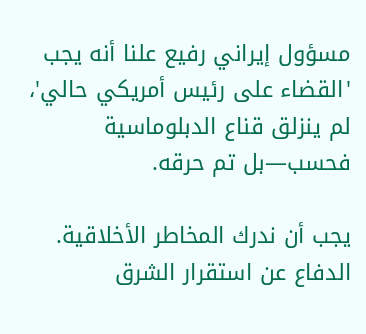مسؤول إيراني رفيع علنا أنه يجب 'القضاء على رئيس أمريكي حالي'، لم ينزلق قناع الدبلوماسية فحسب—بل تم حرقه.

يجب أن ندرك المخاطر الأخلاقية. الدفاع عن استقرار الشرق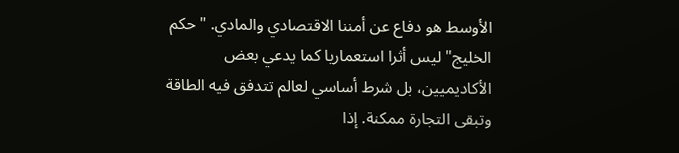الأوسط هو دفاع عن أمننا الاقتصادي والمادي. "حكم الخليج" ليس أثرا استعماريا كما يدعي بعض الأكاديميين، بل شرط أساسي لعالم تتدفق فيه الطاقة وتبقى التجارة ممكنة. إذا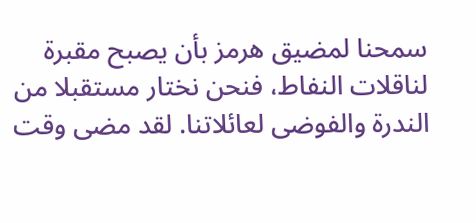سمحنا لمضيق هرمز بأن يصبح مقبرة لناقلات النفاط، فنحن نختار مستقبلا من الندرة والفوضى لعائلاتنا. لقد مضى وقت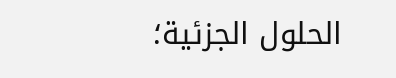الحلول الجزئية؛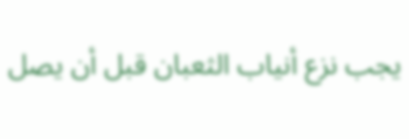يجب نزع أنياب الثعبان قبل أن يصل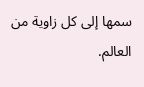سمها إلى كل زاوية من العالم.